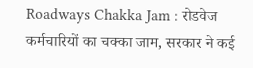Roadways Chakka Jam : रोडवेज कर्मचारियों का चक्का जाम, सरकार ने कई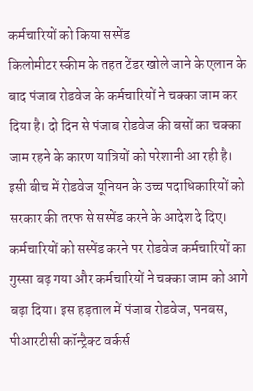कर्मचारियों को किया सस्पेंड
किलोमीटर स्कीम के तहत टेंडर खोले जाने के एलान के बाद पंजाब रोडवेज के कर्मचारियों ने चक्का जाम कर दिया है। दो दिन से पंजाब रोडवेज की बसों का चक्का जाम रहने के कारण यात्रियों को परेशानी आ रही है। इसी बीच में रोडवेज यूनियन के उच्च पदाधिकारियों को सरकार की तरफ से सस्पेंड करने के आदेश दे दिए।
कर्मचारियों को सस्पेंड करने पर रोडवेज कर्मचारियों का गुस्सा बढ़ गया और कर्मचारियों ने चक्का जाम को आगे बढ़ा दिया। इस हड़ताल में पंजाब रोडवेज, पनबस, पीआरटीसी कॉन्ट्रैक्ट वर्कर्स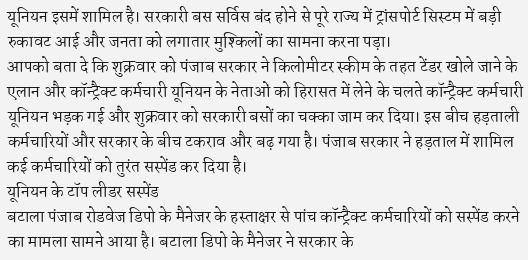यूनियन इसमें शामिल है। सरकारी बस सर्विस बंद होने से पूरे राज्य में ट्रांसपोर्ट सिस्टम में बड़ी रुकावट आई और जनता को लगातार मुश्किलों का सामना करना पड़ा।
आपको बता दे कि शुक्रवार को पंजाब सरकार ने किलोमीटर स्कीम के तहत टेंडर खोले जाने के एलान और कॉन्ट्रैक्ट कर्मचारी यूनियन के नेताओं को हिरासत में लेने के चलते कॉन्ट्रैक्ट कर्मचारी यूनियन भड़क गई और शुक्रवार को सरकारी बसों का चक्का जाम कर दिया। इस बीच हड़ताली कर्मचारियों और सरकार के बीच टकराव और बढ़ गया है। पंजाब सरकार ने हड़ताल में शामिल कई कर्मचारियों को तुरंत सस्पेंड कर दिया है।
यूनियन के टॉप लीडर सस्पेंड
बटाला पंजाब रोडवेज डिपो के मैनेजर के हस्ताक्षर से पांच कॉन्ट्रैक्ट कर्मचारियों को सस्पेंड करने का मामला सामने आया है। बटाला डिपो के मैनेजर ने सरकार के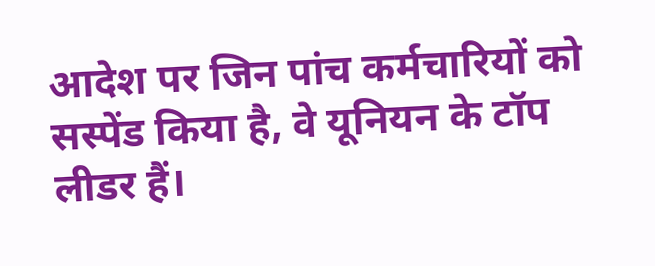आदेश पर जिन पांच कर्मचारियों को सस्पेंड किया है, वे यूनियन के टॉप लीडर हैं।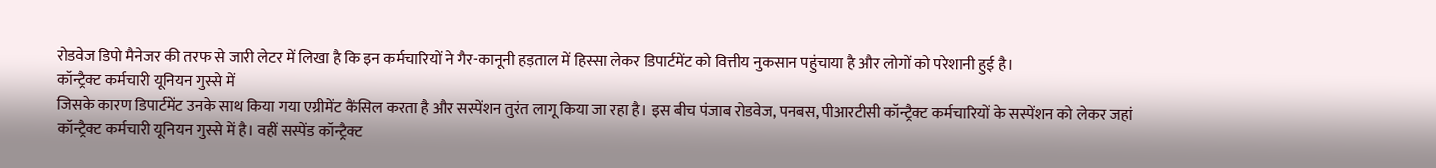रोडवेज डिपो मैनेजर की तरफ से जारी लेटर में लिखा है कि इन कर्मचारियों ने गैर-कानूनी हड़ताल में हिस्सा लेकर डिपार्टमेंट को वित्तीय नुकसान पहुंचाया है और लोगों को परेशानी हुई है।
कॉन्ट्रैक्ट कर्मचारी यूनियन गुस्से में
जिसके कारण डिपार्टमेंट उनके साथ किया गया एग्रीमेंट कैंसिल करता है और सस्पेंशन तुरंत लागू किया जा रहा है। इस बीच पंजाब रोडवेज, पनबस, पीआरटीसी कॉन्ट्रैक्ट कर्मचारियों के सस्पेंशन को लेकर जहां कॉन्ट्रैक्ट कर्मचारी यूनियन गुस्से में है। वहीं सस्पेंड कॉन्ट्रैक्ट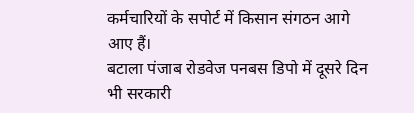कर्मचारियों के सपोर्ट में किसान संगठन आगे आए हैं।
बटाला पंजाब रोडवेज पनबस डिपो में दूसरे दिन भी सरकारी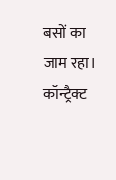बसों का जाम रहा। कॉन्ट्रैक्ट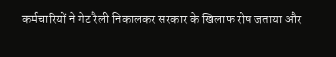कर्मचारियों ने गेट रैली निकालकर सरकार के खिलाफ रोष जताया और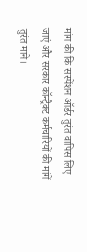मांग की कि सस्पेंशन ऑर्डर तुरंत वापिस लिए जाएं और सरकार कॉन्ट्रैक्ट कर्मचारियों की मांगें तुरंत माने।